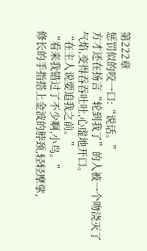第222章
惩罚似的咬一口:“说话。”
方才还在扬言“轮到我了”的人被一个吻浇灭了气焰,变得吞吞吐吐,心虚地开口。
“在主人说要追我之前。”
“看来我错过了不少啊,小鸟。”
修长的手指搭上金波的脖颈,轻轻摩挲,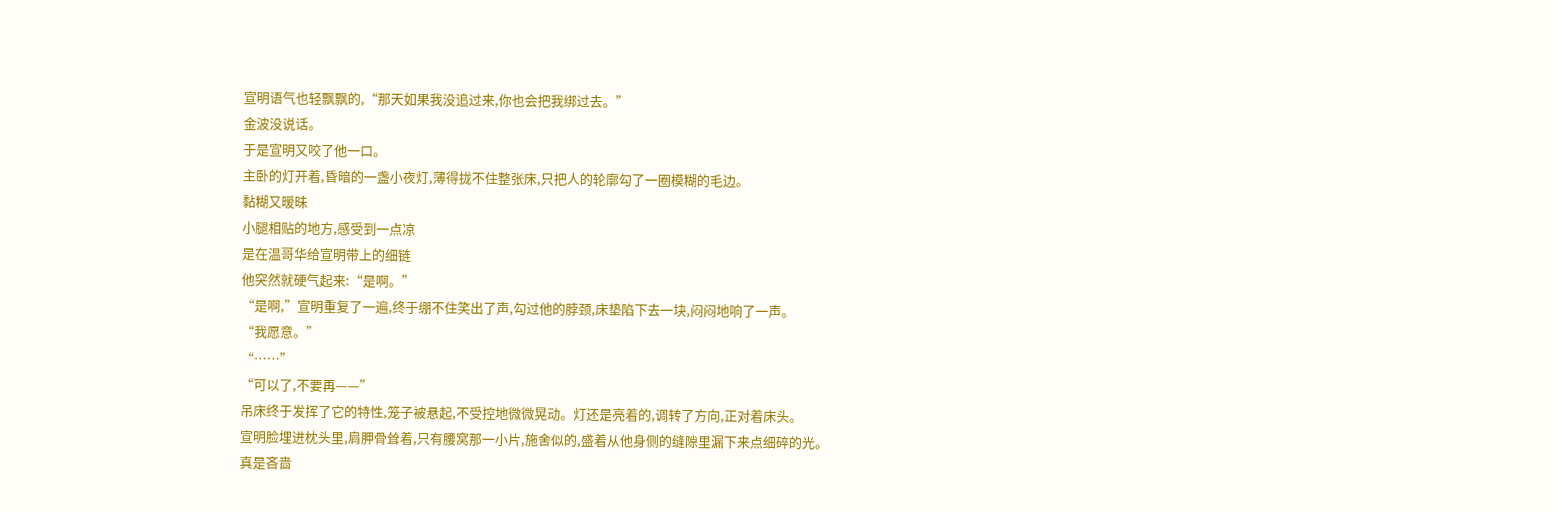宣明语气也轻飘飘的,“那天如果我没追过来,你也会把我绑过去。”
金波没说话。
于是宣明又咬了他一口。
主卧的灯开着,昏暗的一盏小夜灯,薄得拢不住整张床,只把人的轮廓勾了一圈模糊的毛边。
黏糊又暧昧
小腿相贴的地方,感受到一点凉
是在温哥华给宣明带上的细链
他突然就硬气起来:“是啊。”
“是啊,”宣明重复了一遍,终于绷不住笑出了声,勾过他的脖颈,床垫陷下去一块,闷闷地响了一声。
“我愿意。”
“……”
“可以了,不要再——”
吊床终于发挥了它的特性,笼子被悬起,不受控地微微晃动。灯还是亮着的,调转了方向,正对着床头。
宣明脸埋进枕头里,肩胛骨耸着,只有腰窝那一小片,施舍似的,盛着从他身侧的缝隙里漏下来点细碎的光。
真是吝啬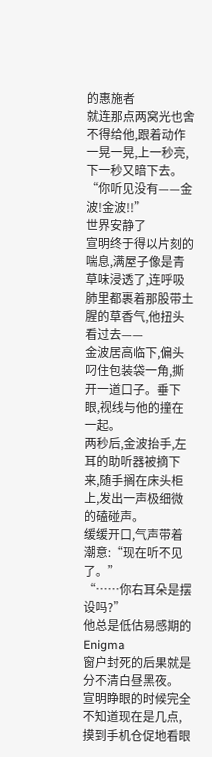的惠施者
就连那点两窝光也舍不得给他,跟着动作一晃一晃,上一秒亮,下一秒又暗下去。
“你听见没有——金波!金波!!”
世界安静了
宣明终于得以片刻的喘息,满屋子像是青草味浸透了,连呼吸肺里都裹着那股带土腥的草香气,他扭头看过去——
金波居高临下,偏头叼住包装袋一角,撕开一道口子。垂下眼,视线与他的撞在一起。
两秒后,金波抬手,左耳的助听器被摘下来,随手搁在床头柜上,发出一声极细微的磕碰声。
缓缓开口,气声带着潮意:“现在听不见了。”
“……你右耳朵是摆设吗?”
他总是低估易感期的Enigma
窗户封死的后果就是分不清白昼黑夜。
宣明睁眼的时候完全不知道现在是几点,摸到手机仓促地看眼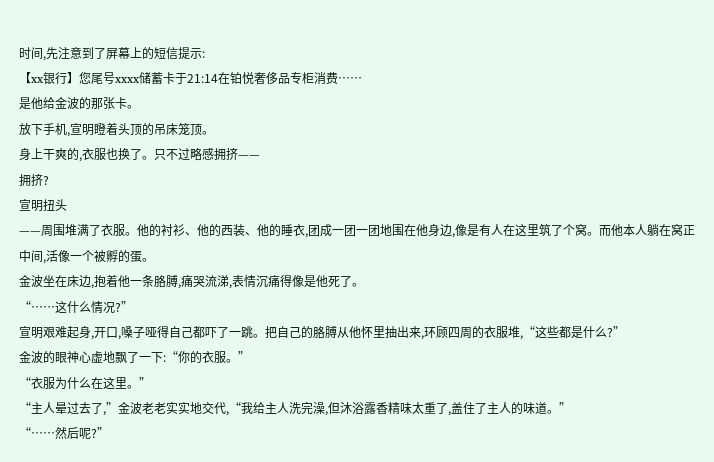时间,先注意到了屏幕上的短信提示:
【xx银行】您尾号xxxx储蓄卡于21:14在铂悦奢侈品专柜消费……
是他给金波的那张卡。
放下手机,宣明瞪着头顶的吊床笼顶。
身上干爽的,衣服也换了。只不过略感拥挤——
拥挤?
宣明扭头
——周围堆满了衣服。他的衬衫、他的西装、他的睡衣,团成一团一团地围在他身边,像是有人在这里筑了个窝。而他本人躺在窝正中间,活像一个被孵的蛋。
金波坐在床边,抱着他一条胳膊,痛哭流涕,表情沉痛得像是他死了。
“……这什么情况?”
宣明艰难起身,开口,嗓子哑得自己都吓了一跳。把自己的胳膊从他怀里抽出来,环顾四周的衣服堆,“这些都是什么?”
金波的眼神心虚地飘了一下:“你的衣服。”
“衣服为什么在这里。”
“主人晕过去了,”金波老老实实地交代,“我给主人洗完澡,但沐浴露香精味太重了,盖住了主人的味道。”
“……然后呢?”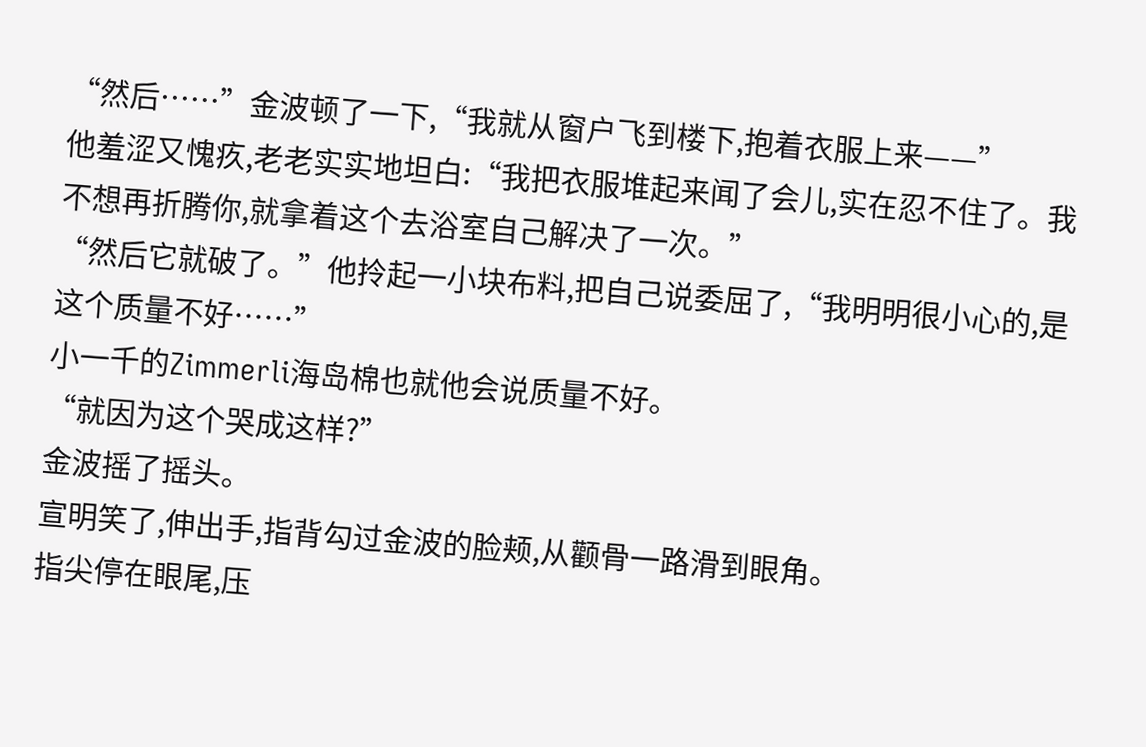“然后……”金波顿了一下,“我就从窗户飞到楼下,抱着衣服上来——”
他羞涩又愧疚,老老实实地坦白:“我把衣服堆起来闻了会儿,实在忍不住了。我不想再折腾你,就拿着这个去浴室自己解决了一次。”
“然后它就破了。”他拎起一小块布料,把自己说委屈了,“我明明很小心的,是这个质量不好……”
小一千的Zimmerli海岛棉也就他会说质量不好。
“就因为这个哭成这样?”
金波摇了摇头。
宣明笑了,伸出手,指背勾过金波的脸颊,从颧骨一路滑到眼角。
指尖停在眼尾,压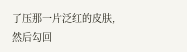了压那一片泛红的皮肤,然后勾回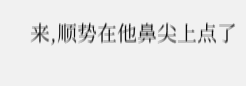来,顺势在他鼻尖上点了